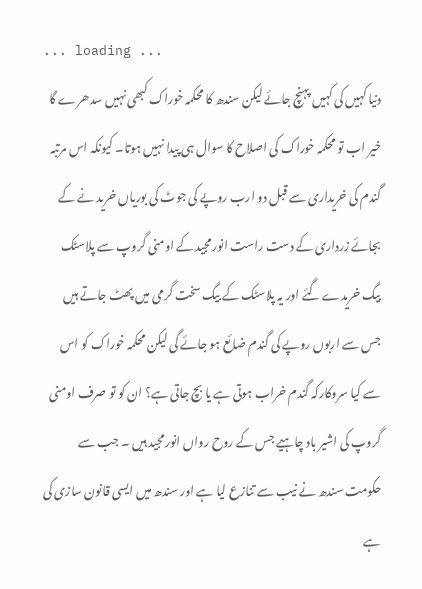... loading ...
دنیا کہیں کی کہیں پہنچ جائے لیکن سندھ کا محکمہ خوراک کبھی نہیں سدھرے گا خیر اب تو محکمہ خوراک کی اصلاح کا سوال ہی پیدا نہیں ہوتا۔ کیونکہ اس مرتبہ گندم کی خریداری سے قبل دو ارب روپے کی جوٹ کی بوریاں خرید نے کے بجائے زرداری کے دست راست انور مجید کے اومنی گروپ سے پلاسٹک بیگ خریدے گئے اور یہ پلاسٹک کے بیگ سخت گرمی میں پھٹ جاتے ہیں جس سے اربوں روپے کی گندم ضائع ہو جائے گی لیکن محکمہ خوراک کو اس سے کیا سروکارکہ گندم خراب ہوتی ہے یا بچ جاتی ہے؟ ان کو تو صرف اومنی گروپ کی اشیر باد چاہیے جس کے روح رواں انور مجید ہیں ۔ جب سے حکومت سندھ نے نیب سے تنازع لیا ہے اور سندھ میں ایسی قانون سازی کی ہے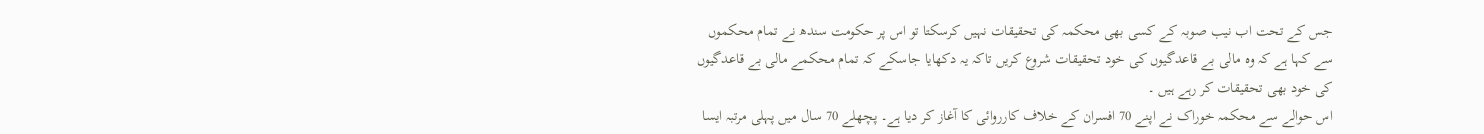جس کے تحت اب نیب صوبہ کے کسی بھی محکمہ کی تحقیقات نہیں کرسکتا تو اس پر حکومت سندھ نے تمام محکموں سے کہا ہے کہ وہ مالی بے قاعدگیوں کی خود تحقیقات شروع کریں تاکہ یہ دکھایا جاسکے کہ تمام محکمے مالی بے قاعدگیوں کی خود بھی تحقیقات کر رہے ہیں ۔
اس حوالے سے محکمہ خوراک نے اپنے 70 افسران کے خلاف کارروائی کا آغاز کر دیا ہے۔ پچھلے 70 سال میں پہلی مرتبہ ایسا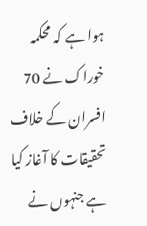ہوا ہے کہ محکمہ خوراک نے 70 افسران کے خلاف تحقیقات کا آغاز کیا ہے جنہوں نے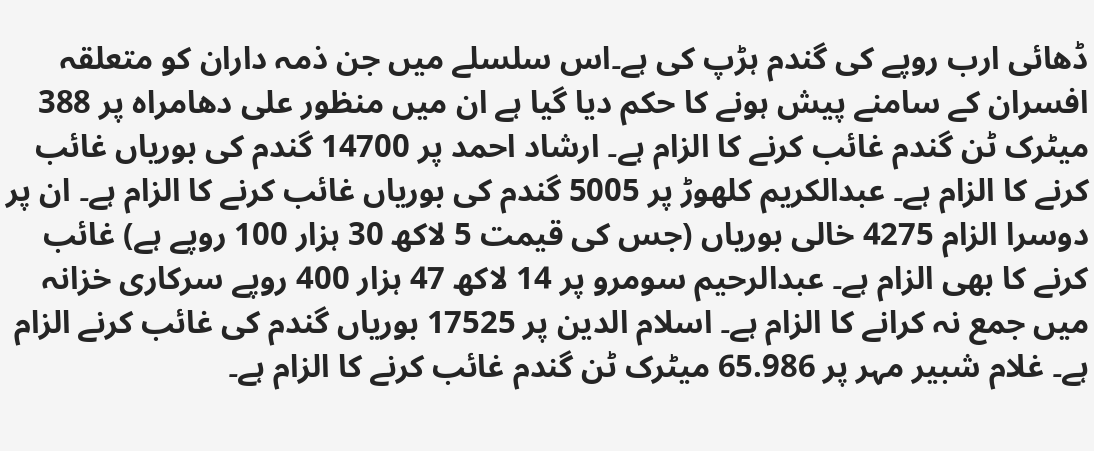ڈھائی ارب روپے کی گندم ہڑپ کی ہے۔اس سلسلے میں جن ذمہ داران کو متعلقہ افسران کے سامنے پیش ہونے کا حکم دیا گیا ہے ان میں منظور علی دھامراہ پر 388 میٹرک ٹن گندم غائب کرنے کا الزام ہے۔ ارشاد احمد پر 14700 گندم کی بوریاں غائب کرنے کا الزام ہے۔ عبدالکریم کلھوڑ پر 5005 گندم کی بوریاں غائب کرنے کا الزام ہے۔ ان پر دوسرا الزام 4275 خالی بوریاں (جس کی قیمت 5 لاکھ 30 ہزار 100 روپے ہے) غائب کرنے کا بھی الزام ہے۔ عبدالرحیم سومرو پر 14 لاکھ 47 ہزار 400 روپے سرکاری خزانہ میں جمع نہ کرانے کا الزام ہے۔ اسلام الدین پر 17525 بوریاں گندم کی غائب کرنے الزام ہے۔ غلام شبیر مہر پر 65.986 میٹرک ٹن گندم غائب کرنے کا الزام ہے۔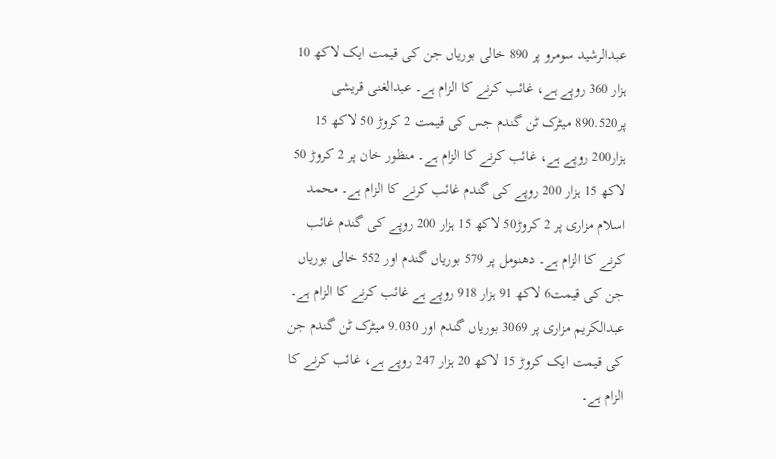عبدالرشید سومرو پر 890 خالی بوریاں جن کی قیمت ایک لاکھ 10 ہزار 360 روپے ہے، غائب کرنے کا الزام ہے۔ عبدالغنی قریشی پر890.520 میٹرک ٹن گندم جس کی قیمت 2 کروڑ 50 لاکھ 15 ہزار200 روپے ہے، غائب کرنے کا الزام ہے۔ منظور خان پر 2 کروڑ 50 لاکھ 15 ہزار 200 روپے کی گندم غائب کرنے کا الزام ہے۔ محمد اسلام مزاری پر 2 کروڑ50 لاکھ 15 ہزار 200 روپے کی گندم غائب کرنے کا الزام ہے۔ دھنومل پر 579 بوریاں گندم اور 552 خالی بوریاں جن کی قیمت6 لاکھ 91 ہزار 918 روپے ہے غائب کرنے کا الزام ہے۔ عبدالکریم مزاری پر 3069 بوریاں گندم اور 9.030 میٹرک ٹن گندم جن کی قیمت ایک کروڑ 15 لاکھ 20 ہزار 247 روپے ہے، غائب کرنے کا الزام ہے۔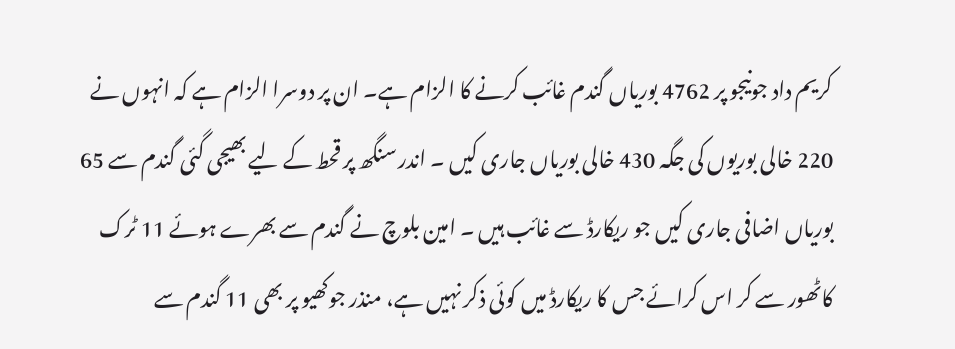کریم داد جونیجو پر 4762 بوریاں گندم غائب کرنے کا الزام ہے۔ ان پر دوسرا الزام ہے کہ انہوں نے 220 خالی بوریوں کی جگہ 430 خالی بوریاں جاری کیں ۔ اندر سنگھ پر قحط کے لیے بھیجی گئی گندم سے 65 بوریاں اضافی جاری کیں جو ریکارڈ سے غائب ہیں ۔ امین بلوچ نے گندم سے بھرے ہوئے 11 ٹرک کاٹھور سے کر اس کرائے جس کا ریکارڈ میں کوئی ذکر نہیں ہے، منذر جوکھیو پر بھی 11 گندم سے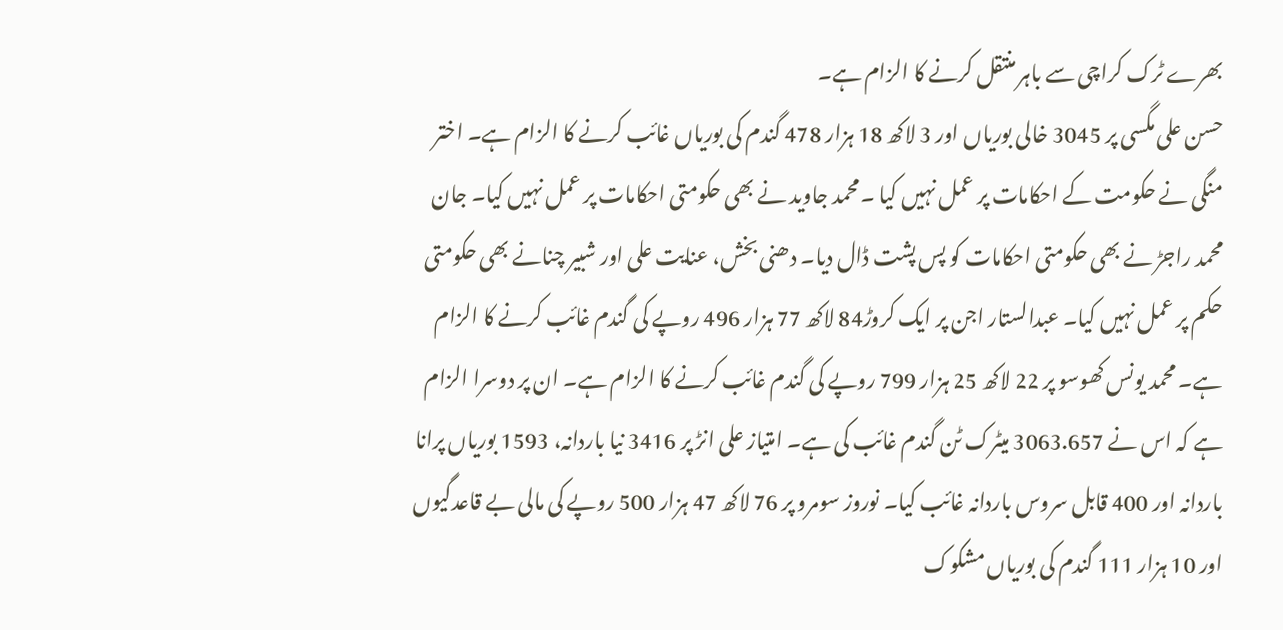بھرے ٹرک کراچی سے باہر منتقل کرنے کا الزام ہے۔
حسن علی مگسی پر 3045 خالی بوریاں اور 3 لاکھ 18 ہزار 478 گندم کی بوریاں غائب کرنے کا الزام ہے۔ اختر منگی نے حکومت کے احکامات پر عمل نہیں کیا ۔محمد جاوید نے بھی حکومتی احکامات پر عمل نہیں کیا۔ جان محمد راجڑ نے بھی حکومتی احکامات کو پس پشت ڈال دیا۔ دھنی بخش، عنایت علی اور شبیر چنانے بھی حکومتی حکم پر عمل نہیں کیا۔ عبدالستار اجن پر ایک کروڑ84 لاکھ 77 ہزار 496 روپے کی گندم غائب کرنے کا الزام ہے۔ محمد یونس کھوسو پر 22 لاکھ 25 ہزار 799 روپے کی گندم غائب کرنے کا الزام ہے۔ ان پر دوسرا الزام ہے کہ اس نے 3063.657 میٹرک ٹن گندم غائب کی ہے۔ امتیاز علی انڑ پر 3416 نیا باردانہ، 1593 بوریاں پرانا باردانہ اور 400 قابل سروس باردانہ غائب کیا۔ نوروز سومرو پر 76 لاکھ 47 ہزار 500 روپے کی مالی بے قاعدگیوں اور 10 ہزار 111 گندم کی بوریاں مشکوک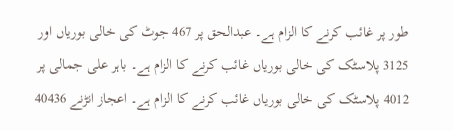طور پر غائب کرنے کا الزام ہے۔ عبدالحق پر 467 جوٹ کی خالی بوریاں اور 3125 پلاسٹک کی خالی بوریاں غائب کرنے کا الزام ہے۔ باہر علی جمالی پر 4012 پلاسٹک کی خالی بوریاں غائب کرنے کا الزام ہے۔ اعجاز انڑنے 40436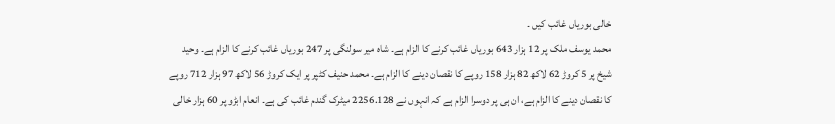خالی بوریاں غائب کیں ۔
محمد یوسف ملک پر 12 ہزار 643 بوریاں غائب کرنے کا الزام ہے۔ شاہ میر سولنگی پر 247 بوریاں غائب کرنے کا الزام ہے۔ وحید شیخ پر 5 کروڑ 62 لاکھ 82 ہزار 158 روپے کا نقصان دینے کا الزام ہے۔ محمد حنیف کٹپر پر ایک کروڑ 56 لاکھ 97 ہزار 712 روپے کا نقصان دینے کا الزام ہے، ان ہی پر دوسرا الزام ہے کہ انہوں نے 2256.128 میٹرک گندم غائب کی ہے۔ انعام ابڑو پر 60 ہزار خالی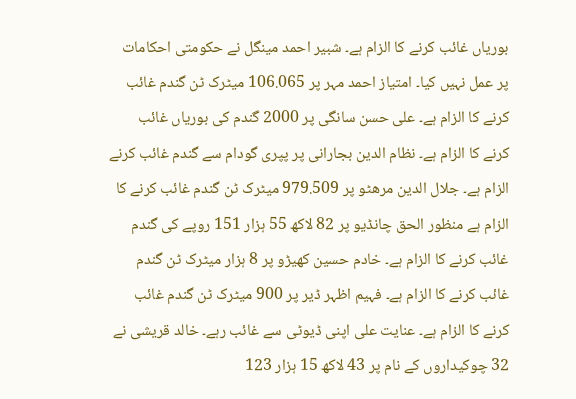بوریاں غائب کرنے کا الزام ہے۔ شبیر احمد مینگل نے حکومتی احکامات پر عمل نہیں کیا۔ امتیاز احمد مہر پر 106.065 میٹرک ٹن گندم غائب کرنے کا الزام ہے۔ علی حسن سانگی پر 2000 گندم کی بوریاں غائب کرنے کا الزام ہے۔ نظام الدین بجارانی پر پپری گودام سے گندم غائب کرنے الزام ہے۔ جلال الدین مرھٹو پر 979.509 میٹرک ٹن گندم غائب کرنے کا الزام ہے منظور الحق چانڈیو پر 82 لاکھ 55 ہزار 151 روپے کی گندم غائب کرنے کا الزام ہے۔ خادم حسین کھیڑو پر 8 ہزار میٹرک ٹن گندم غائب کرنے کا الزام ہے۔ فہیم اظہر ڈیر پر 900 میٹرک ٹن گندم غائب کرنے کا الزام ہے۔ عنایت علی اپنی ڈیوٹی سے غائب رہے۔ خالد قریشی نے 32 چوکیداروں کے نام پر 43 لاکھ 15 ہزار 123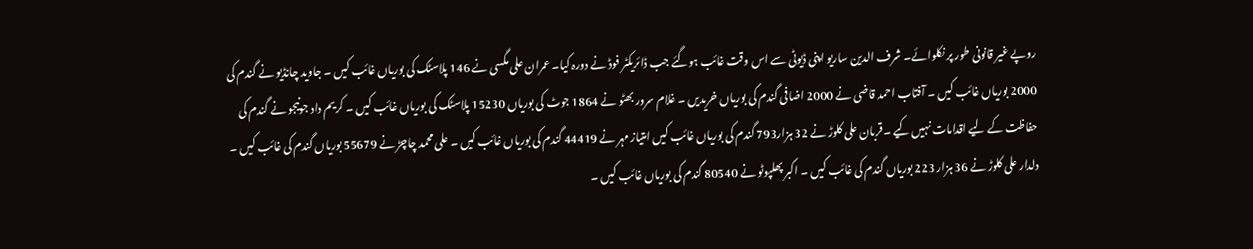روپے غیر قانونی طور پر نکلوائے۔ شرف الدین ساریو اپنی ڈیوٹی سے اس وقت غائب ہوگئے جب ڈائریکٹر فوڈ نے دورہ کیا۔ عمران علی مگسی نے 146 پلاسٹک کی بوریاں غائب کیں ۔ جاوید چانڈیو نے گندم کی 2000 بوریاں غائب کیں ۔ آفتاب احمد قاضی نے 2000 اضافی گندم کی بوریاں خریدیں ۔ غلام سرور بھٹو نے 1864 جوٹ کی بوریاں 15230 پلاسٹک کی بوریاں غائب کیں ۔ کریم داد جونیجو نے گندم کی حفاظت کے لیے اقدامات نہیں کیے ۔قربان علی کلوڑ نے 32 ہزار793 گندم کی بوریاں غائب کیں امتیاز مہر نے 44419 گندم کی بوریاں غائب کیں ۔ علی محمد چاچڑ نے 55679 بوریاں گندم کی غائب کیں ۔ دلدار علی کلوڑ نے 36 ہزار 223 بوریاں گندم کی غائب کیں ۔ اکبر پھلپوٹو نے 80540 گندم کی بوریاں غائب کیں ۔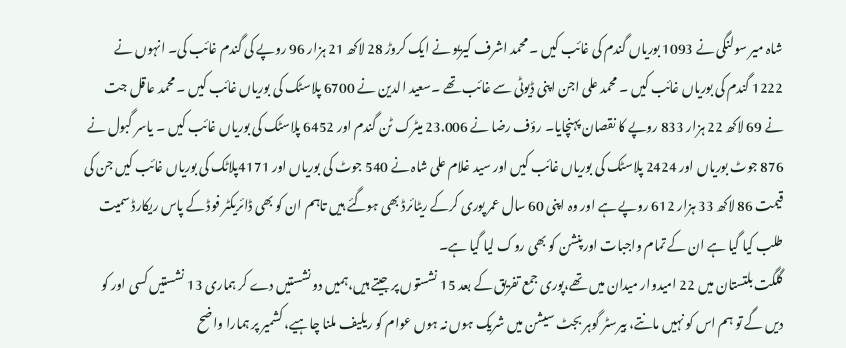شاہ میر سولنگی نے 1093 بوریاں گندم کی غائب کیں ۔ محمد اشرف کیریو نے ایک کروڑ 28 لاکھ 21 ہزار 96 روپے کی گندم غائب کی۔ انہوں نے 1222 گندم کی بوریاں غائب کیں ۔ محمد علی اجن اپنی ڈیوٹی سے غائب تھے ۔سعید الدین نے 6700 پلاسٹک کی بوریاں غائب کیں ۔ محمد عاقل جت نے 69 لاکھ 22 ہزار 833 روپے کا نقصان پہنچایا۔ رؤف رضا نے 23.006 میٹرک ٹن گندم اور 6452 پلاسٹک کی بوریاں غائب کیں ۔ یاسر گبول نے 876 جوٹ بوریاں اور 2424 پلاسٹک کی بوریاں غائب کیں اور سید غلام علی شاہ نے 540 جوٹ کی بوریاں اور 4171پلاٹک کی بوریاں غائب کیں جن کی قیمت 86 لاکھ 33 ہزار 612 روپے ہے اور وہ اپنی 60 سال عمر پوری کرکے ریٹائرڈ بھی ہوگئے ہیں تاہم ان کو بھی ڈائریکٹر فوڈ کے پاس ریکارڈ سمیت طلب کیا گیا ہے ان کے تمام واجبات اورپنشن کو بھی روک لیا گیا ہے۔
گلگت بلتستان میں 22 امیدوار میدان میں تھے،پوری جمع تفریق کے بعد 15 نشستوں پر جیتے ہیں،ہمیں دو نشستیں دے کر ہماری 13 نشستیں کسی اور کو دیں گے تو ہم اس کو نہیں مانتے، بیرسٹر گوہر بجٹ سیشن میں شریک ہوں نہ ہوں عوام کو ریلیف ملنا چاہیے، کشمیر پر ہمارا واضح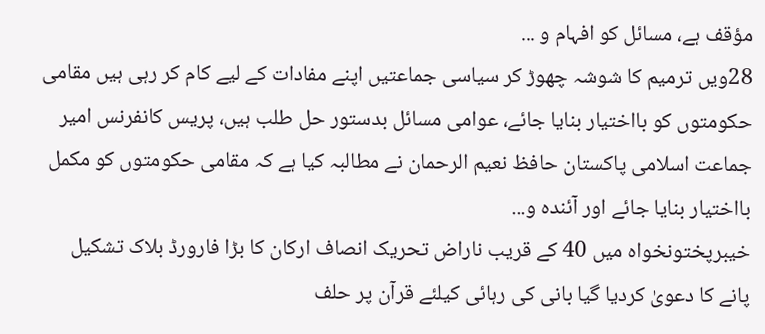مؤقف ہے، مسائل کو افہام و ...
28ویں ترمیم کا شوشہ چھوڑ کر سیاسی جماعتیں اپنے مفادات کے لیے کام کر رہی ہیں مقامی حکومتوں کو بااختیار بنایا جائے، عوامی مسائل بدستور حل طلب ہیں، پریس کانفرنس امیر جماعت اسلامی پاکستان حافظ نعیم الرحمان نے مطالبہ کیا ہے کہ مقامی حکومتوں کو مکمل بااختیار بنایا جائے اور آئندہ و...
خیبرپختونخواہ میں 40 کے قریب ناراض تحریک انصاف ارکان کا بڑا فارورڈ بلاک تشکیل پانے کا دعویٰ کردیا گیا بانی کی رہائی کیلئے قرآن پر حلف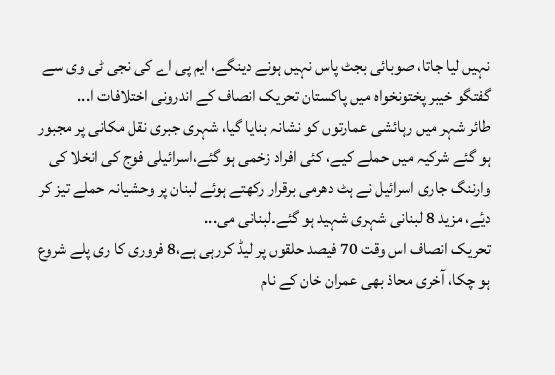نہیں لیا جاتا، صوبائی بجٹ پاس نہیں ہونے دینگے، ایم پی اے کی نجی ٹی وی سے گفتگو خیبر پختونخواہ میں پاکستان تحریک انصاف کے اندرونی اختلافات ا...
طائر شہر میں رہائشی عمارتوں کو نشانہ بنایا گیا، شہری جبری نقل مکانی پر مجبور ہو گئے شرکیہ میں حملے کیے، کئی افراد زخمی ہو گئے،اسرائیلی فوج کی انخلا کی وارننگ جاری اسرائیل نے ہٹ دھرمی برقرار رکھتے ہوئے لبنان پر وحشیانہ حملے تیز کر دیٔے، مزید 8 لبنانی شہری شہید ہو گئے۔لبنانی می...
تحریک انصاف اس وقت 70 فیصد حلقوں پر لیڈ کررہی ہے،8 فروری کا ری پلے شروع ہو چکا، آخری محاذ بھی عمران خان کے نام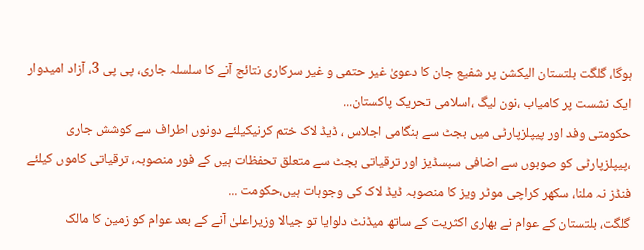ہوگا، گلگت بلتستان الیکشن پر شفیع جان کا دعویٰ غیر حتمی و غیر سرکاری نتائج آنے کا سلسلہ جاری، پی پی 3، آزاد امیدوار ایک نشست پر کامیاب ،نون لیگ ،اسلامی تحریک پاکستان...
حکومتی وفد اور پیپلزپارٹی میں بجٹ سے ہنگامی اجلاس ، ڈیڈ لاک ختم کرنیکیلئے دونوں اطراف سے کوشش جاری ،پیپلزپارٹی کو صوبوں سے اضافی سبسڈیز اور ترقیاتی بجٹ سے متعلق تحفظات ہیں کے فور منصوبہ، ترقیاتی کاموں کیلئے فنڈز نہ ملنا، سکھر کراچی موٹر ویز کا منصوبہ ڈیڈ لاک کی وجوہات ہیں،حکومت ...
گلگت، بلتستان کے عوام نے بھاری اکثریت کے ساتھ میڈنٹ دلوایا تو جیالا وزیراعلیٰ آنے کے بعد عوام کو زمین کا مالک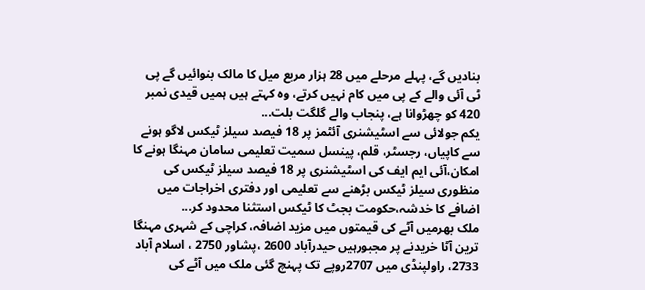بنادیں گے، پہلے مرحلے میں 28 ہزار مربع میل کا مالک بنوائیں گے پی ٹی آئی والے کے پی میں کام نہیں کرتے، وہ کہتے ہیں ہمیں قیدی نمبر 420 کو چھڑوانا ہے، پنجاب والے گلگت بلت...
یکم جولائی سے اسٹیشنری آئٹمز پر 18 فیصد سیلز ٹیکس لاگو ہونے سے کاپیاں، رجسٹر، قلم، پینسل سمیت تعلیمی سامان مہنگا ہونے کا امکان،آئی ایم ایف کی اسٹیشنری پر 18 فیصد سیلز ٹیکس کی منظوری سیلز ٹیکس بڑھنے سے تعلیمی اور دفتری اخراجات میں اضافے کا خدشہ،حکومت بجٹ کا ٹیکس استثنا محدود کر...
ملک بھرمیں آٹے کی قیمتوں میں مزید اضافہ، کراچی کے شہری مہنگا ترین آٹا خریدنے پر مجبورہیں حیدرآباد 2600 ،پشاور 2750 ، اسلام آباد 2733، راولپنڈی میں 2707روپے تک پہنچ گئی ملک میں آٹے کی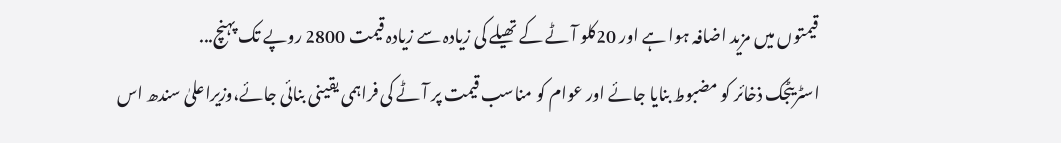قیمتوں میں مزید اضافہ ہوا ہے اور 20کلو آٹے کے تھیلے کی زیادہ سے زیادہ قیمت 2800 روپے تک پہنچ...
اسٹریٹجک ذخائر کو مضبوط بنایا جائے اور عوام کو مناسب قیمت پر آٹے کی فراہمی یقینی بنائی جائے،وزیراعلیٰ سندھ اس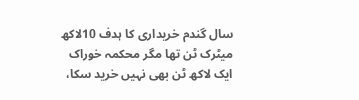سال گندم خریداری کا ہدف 10لاکھ میٹرک ٹن تھا مگر محکمہ خوراک ایک لاکھ ٹن بھی نہیں خرید سکا،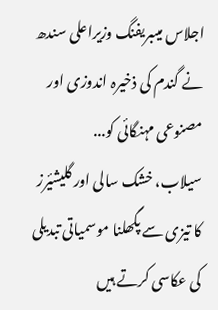اجلاس میںبریفنگ وزیراعلی سندھ نے گندم کی ذخیرہ اندوزی اور مصنوعی مہنگائی کو...
سیلاب، خشک سالی اور گلیشیٔرز کا تیزی سے پگھلنا موسمیاتی تبدیلی کی عکاسی کرتے ہیں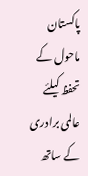پاکستان ماحول کے تحفظ کیلئے عالمی برادری کے ساتھ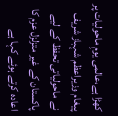کھڑا ہے،عالمی یومِ ماحولیات پر پیغام وزیراعظم شہباز شریف نے ماحولیاتی تحفظ کے لیے پاکستان کے غیر متزلزل عزم کا اعادہ کرتے ہوئے کہا ہے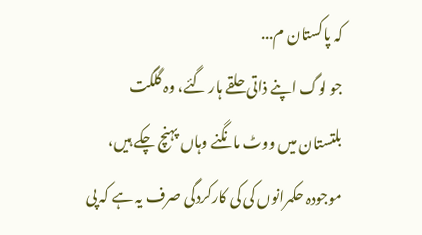کہ پاکستان م...
جو لوگ اپنے ذاتی حلقے ہار گئے، وہ گلگت بلتستان میں ووٹ مانگنے وہاں پہنچ چکے ہیں، موجودہ حکمرانوں کی کی کارکردگی صرف یہ ہے کہ پی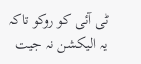ٹی آئی کو روکو تاکہ یہ الیکشن نہ جیت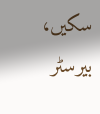سکیں، بیرسٹر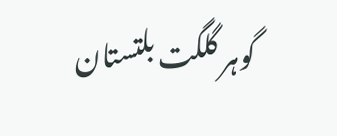گوہر گلگت بلتستان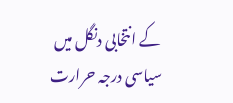کے انتخابی دنگل میں سیاسی درجہ حرارت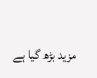مزید بڑھ گیا ہے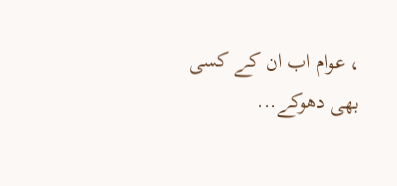، عوام اب ان کے کسی بھی دھوکے...